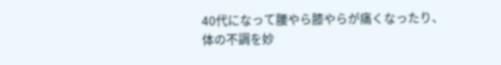40代になって腰やら膝やらが痛くなったり、
体の不調を妙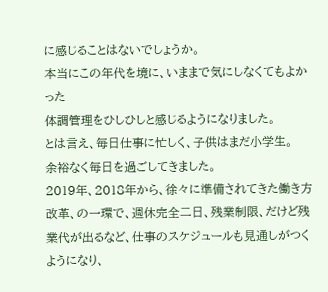に感じることはないでしょうか。
本当にこの年代を境に、いままで気にしなくてもよかった
体調管理をひしひしと感じるようになりました。
とは言え、毎日仕事に忙しく、子供はまだ小学生。
余裕なく毎日を過ごしてきました。
2019年、2018年から、徐々に準備されてきた働き方改革、の一環で、週休完全二日、残業制限、だけど残業代が出るなど、仕事のスケジュールも見通しがつくようになり、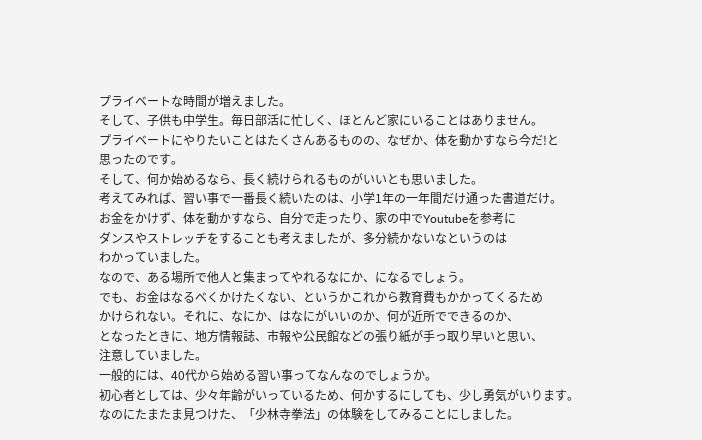プライベートな時間が増えました。
そして、子供も中学生。毎日部活に忙しく、ほとんど家にいることはありません。
プライベートにやりたいことはたくさんあるものの、なぜか、体を動かすなら今だ!と
思ったのです。
そして、何か始めるなら、長く続けられるものがいいとも思いました。
考えてみれば、習い事で一番長く続いたのは、小学1年の一年間だけ通った書道だけ。
お金をかけず、体を動かすなら、自分で走ったり、家の中でYoutubeを参考に
ダンスやストレッチをすることも考えましたが、多分続かないなというのは
わかっていました。
なので、ある場所で他人と集まってやれるなにか、になるでしょう。
でも、お金はなるべくかけたくない、というかこれから教育費もかかってくるため
かけられない。それに、なにか、はなにがいいのか、何が近所でできるのか、
となったときに、地方情報誌、市報や公民館などの張り紙が手っ取り早いと思い、
注意していました。
一般的には、40代から始める習い事ってなんなのでしょうか。
初心者としては、少々年齢がいっているため、何かするにしても、少し勇気がいります。
なのにたまたま見つけた、「少林寺拳法」の体験をしてみることにしました。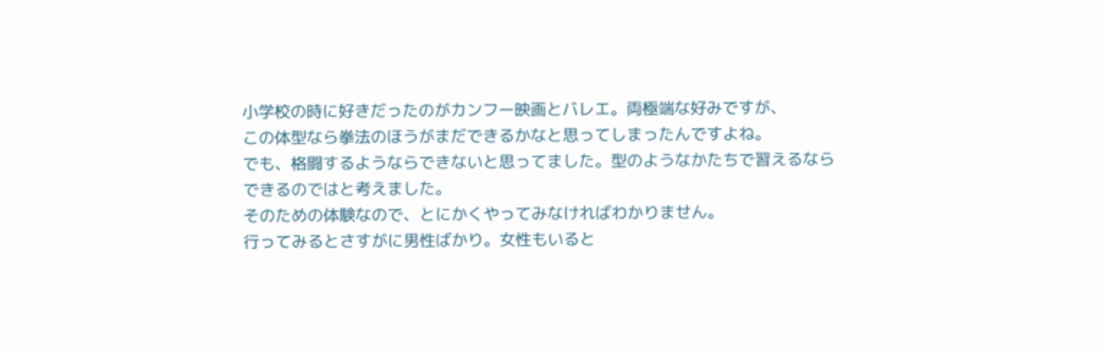小学校の時に好きだったのがカンフー映画とバレエ。両極端な好みですが、
この体型なら拳法のほうがまだできるかなと思ってしまったんですよね。
でも、格闘するようならできないと思ってました。型のようなかたちで習えるなら
できるのではと考えました。
そのための体験なので、とにかくやってみなければわかりません。
行ってみるとさすがに男性ばかり。女性もいると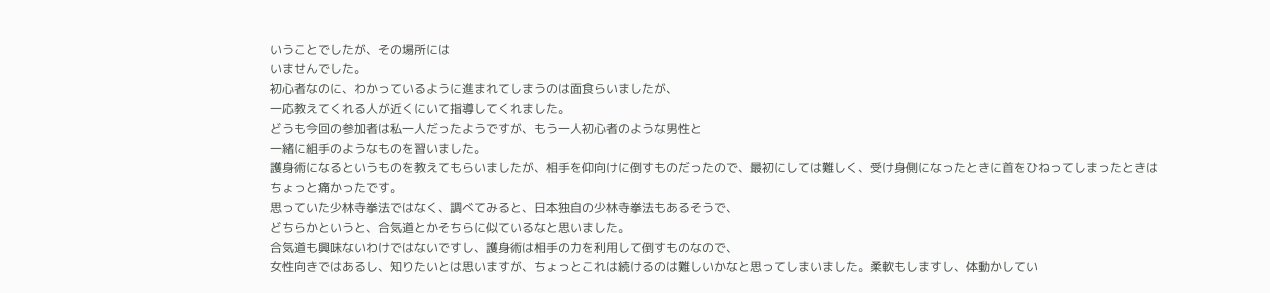いうことでしたが、その場所には
いませんでした。
初心者なのに、わかっているように進まれてしまうのは面食らいましたが、
一応教えてくれる人が近くにいて指導してくれました。
どうも今回の参加者は私一人だったようですが、もう一人初心者のような男性と
一緒に組手のようなものを習いました。
護身術になるというものを教えてもらいましたが、相手を仰向けに倒すものだったので、最初にしては難しく、受け身側になったときに首をひねってしまったときは
ちょっと痛かったです。
思っていた少林寺拳法ではなく、調べてみると、日本独自の少林寺拳法もあるそうで、
どちらかというと、合気道とかそちらに似ているなと思いました。
合気道も興味ないわけではないですし、護身術は相手の力を利用して倒すものなので、
女性向きではあるし、知りたいとは思いますが、ちょっとこれは続けるのは難しいかなと思ってしまいました。柔軟もしますし、体動かしてい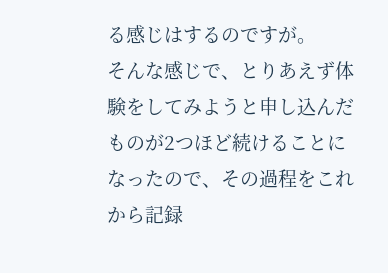る感じはするのですが。
そんな感じで、とりあえず体験をしてみようと申し込んだものが2つほど続けることに
なったので、その過程をこれから記録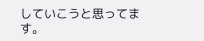していこうと思ってます。